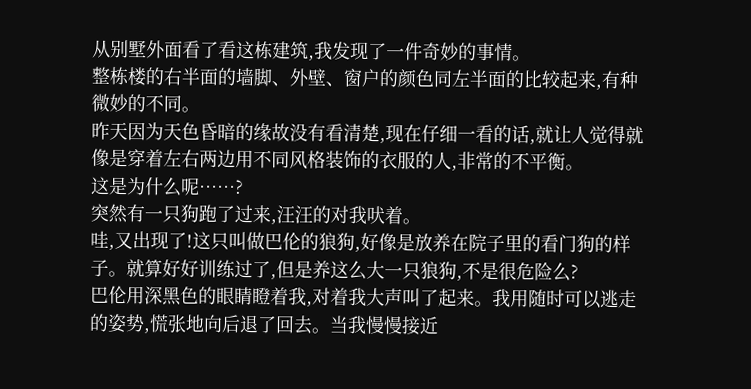从别墅外面看了看这栋建筑,我发现了一件奇妙的事情。
整栋楼的右半面的墙脚、外壁、窗户的颜色同左半面的比较起来,有种微妙的不同。
昨天因为天色昏暗的缘故没有看清楚,现在仔细一看的话,就让人觉得就像是穿着左右两边用不同风格装饰的衣服的人,非常的不平衡。
这是为什么呢……?
突然有一只狗跑了过来,汪汪的对我吠着。
哇,又出现了!这只叫做巴伦的狼狗,好像是放养在院子里的看门狗的样子。就算好好训练过了,但是养这么大一只狼狗,不是很危险么?
巴伦用深黑色的眼睛瞪着我,对着我大声叫了起来。我用随时可以逃走的姿势,慌张地向后退了回去。当我慢慢接近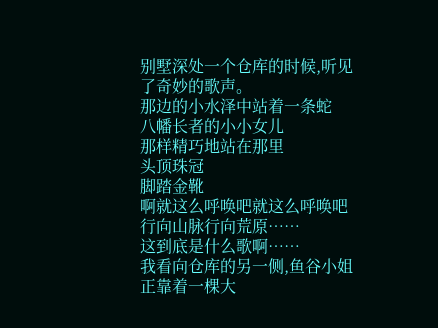别墅深处一个仓库的时候,听见了奇妙的歌声。
那边的小水泽中站着一条蛇
八幡长者的小小女儿
那样精巧地站在那里
头顶珠冠
脚踏金靴
啊就这么呼唤吧就这么呼唤吧
行向山脉行向荒原……
这到底是什么歌啊……
我看向仓库的另一侧,鱼谷小姐正靠着一棵大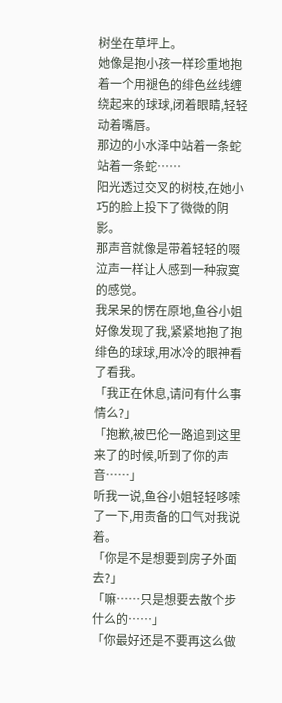树坐在草坪上。
她像是抱小孩一样珍重地抱着一个用褪色的绯色丝线缠绕起来的球球,闭着眼睛,轻轻动着嘴唇。
那边的小水泽中站着一条蛇
站着一条蛇……
阳光透过交叉的树枝,在她小巧的脸上投下了微微的阴影。
那声音就像是带着轻轻的啜泣声一样让人感到一种寂寞的感觉。
我呆呆的愣在原地,鱼谷小姐好像发现了我,紧紧地抱了抱绯色的球球,用冰冷的眼神看了看我。
「我正在休息,请问有什么事情么?」
「抱歉,被巴伦一路追到这里来了的时候,听到了你的声音……」
听我一说,鱼谷小姐轻轻哆嗦了一下,用责备的口气对我说着。
「你是不是想要到房子外面去?」
「嘛……只是想要去散个步什么的……」
「你最好还是不要再这么做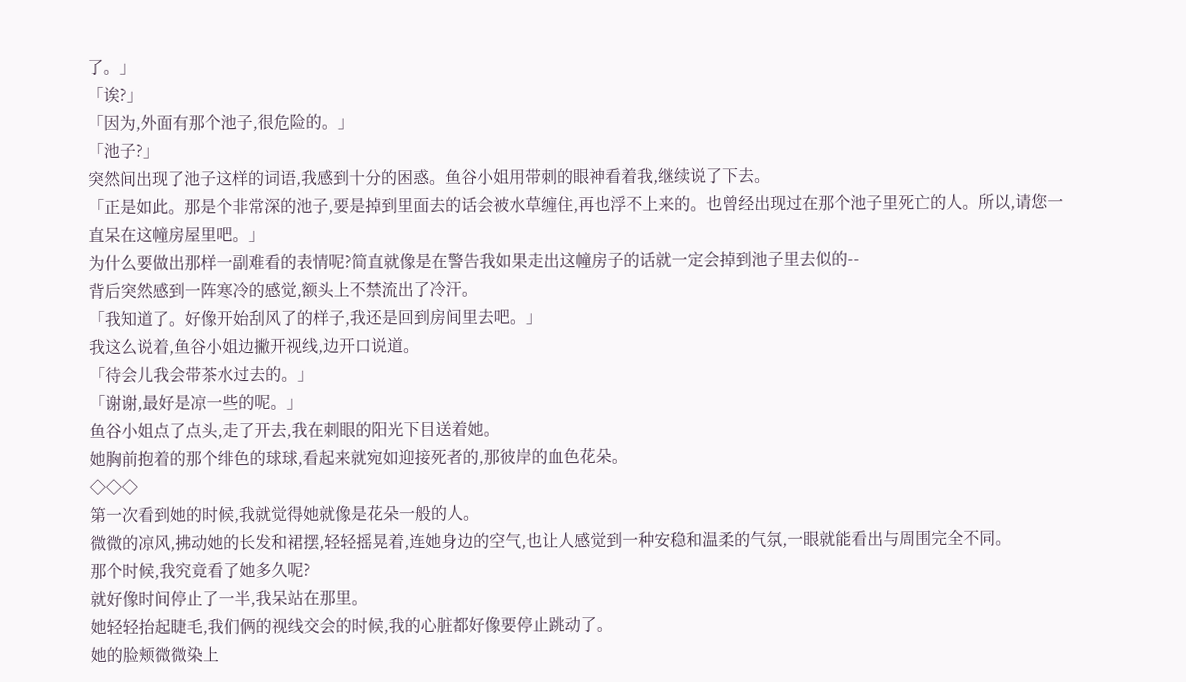了。」
「诶?」
「因为,外面有那个池子,很危险的。」
「池子?」
突然间出现了池子这样的词语,我感到十分的困惑。鱼谷小姐用带刺的眼神看着我,继续说了下去。
「正是如此。那是个非常深的池子,要是掉到里面去的话会被水草缠住,再也浮不上来的。也曾经出现过在那个池子里死亡的人。所以,请您一直呆在这幢房屋里吧。」
为什么要做出那样一副难看的表情呢?简直就像是在警告我如果走出这幢房子的话就一定会掉到池子里去似的--
背后突然感到一阵寒冷的感觉,额头上不禁流出了冷汗。
「我知道了。好像开始刮风了的样子,我还是回到房间里去吧。」
我这么说着,鱼谷小姐边撇开视线,边开口说道。
「待会儿我会带茶水过去的。」
「谢谢,最好是凉一些的呢。」
鱼谷小姐点了点头,走了开去,我在刺眼的阳光下目送着她。
她胸前抱着的那个绯色的球球,看起来就宛如迎接死者的,那彼岸的血色花朵。
◇◇◇
第一次看到她的时候,我就觉得她就像是花朵一般的人。
微微的凉风,拂动她的长发和裙摆,轻轻摇晃着,连她身边的空气,也让人感觉到一种安稳和温柔的气氛,一眼就能看出与周围完全不同。
那个时候,我究竟看了她多久呢?
就好像时间停止了一半,我呆站在那里。
她轻轻抬起睫毛,我们俩的视线交会的时候,我的心脏都好像要停止跳动了。
她的脸颊微微染上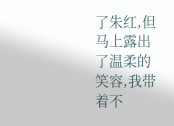了朱红,但马上露出了温柔的笑容,我带着不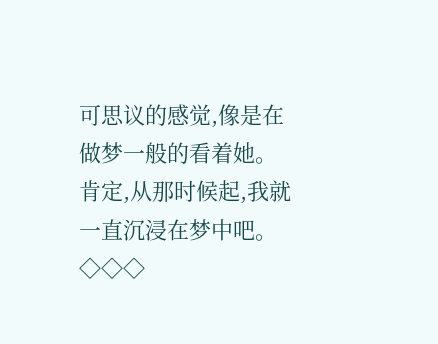可思议的感觉,像是在做梦一般的看着她。
肯定,从那时候起,我就一直沉浸在梦中吧。
◇◇◇